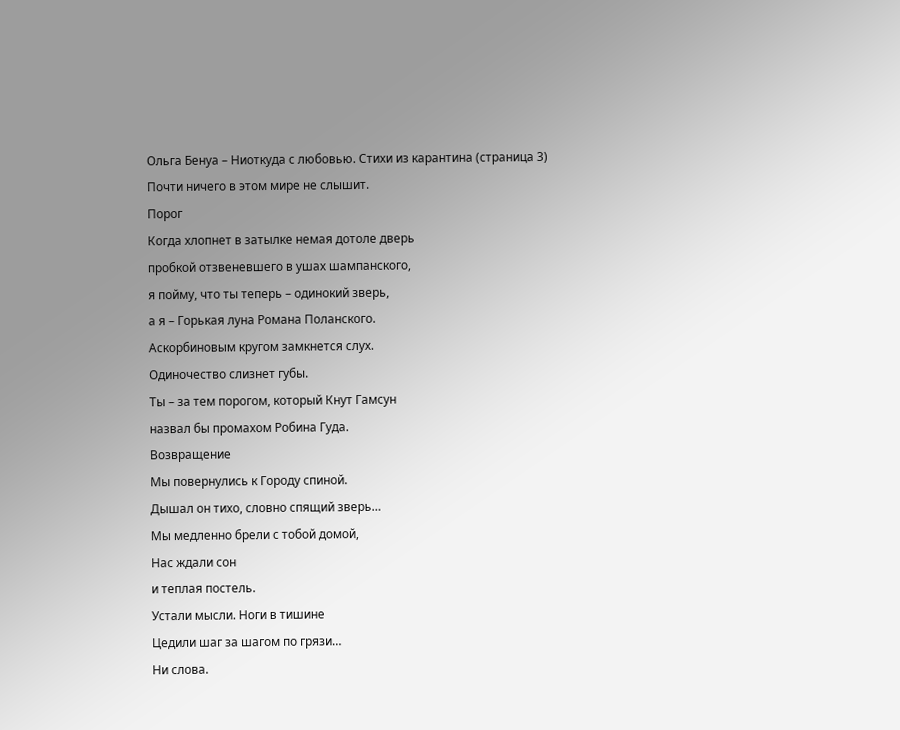Ольга Бенуа – Ниоткуда с любовью. Стихи из карантина (страница 3)
Почти ничего в этом мире не слышит.
Порог
Когда хлопнет в затылке немая дотоле дверь
пробкой отзвеневшего в ушах шампанского,
я пойму, что ты теперь – одинокий зверь,
а я – Горькая луна Романа Поланского.
Аскорбиновым кругом замкнется слух.
Одиночество слизнет губы.
Ты – за тем порогом, который Кнут Гамсун
назвал бы промахом Робина Гуда.
Возвращение
Мы повернулись к Городу спиной.
Дышал он тихо, словно спящий зверь…
Мы медленно брели с тобой домой,
Нас ждали сон
и теплая постель.
Устали мысли. Ноги в тишине
Цедили шаг за шагом по грязи…
Ни слова.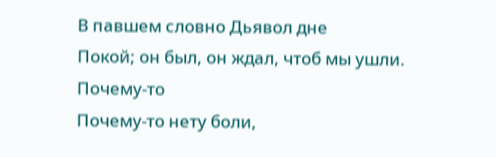В павшем словно Дьявол дне
Покой; он был, он ждал, чтоб мы ушли.
Почему-то
Почему-то нету боли,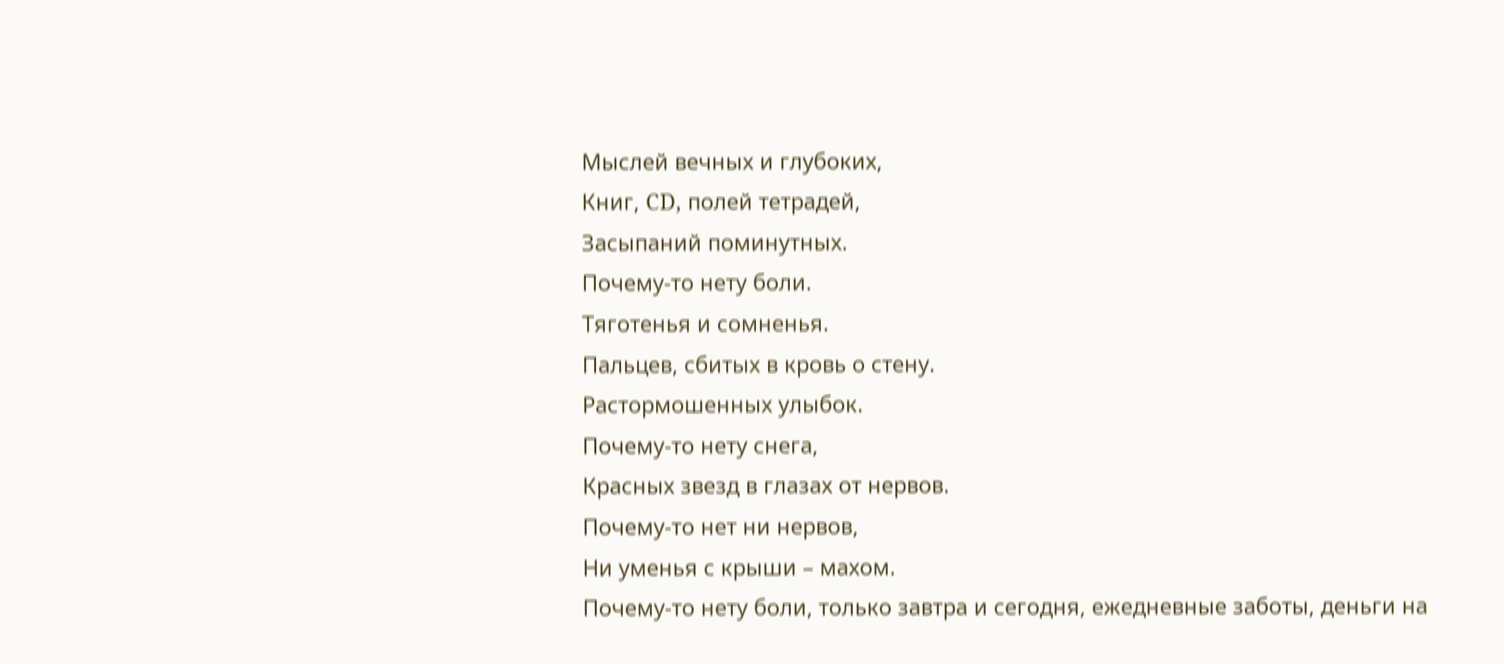Мыслей вечных и глубоких,
Книг, CD, полей тетрадей,
Засыпаний поминутных.
Почему-то нету боли.
Тяготенья и сомненья.
Пальцев, сбитых в кровь о стену.
Растормошенных улыбок.
Почему-то нету снега,
Красных звезд в глазах от нервов.
Почему-то нет ни нервов,
Ни уменья с крыши – махом.
Почему-то нету боли, только завтра и сегодня, ежедневные заботы, деньги на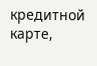кредитной карте,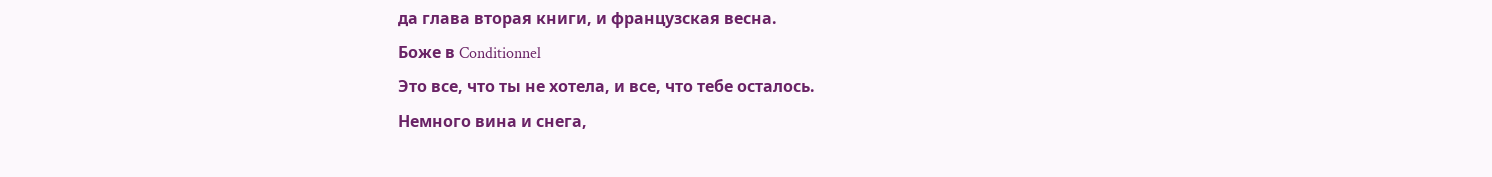да глава вторая книги, и французская весна.
Боже в Conditionnel
Это все, что ты не хотела, и все, что тебе осталось.
Немного вина и снега,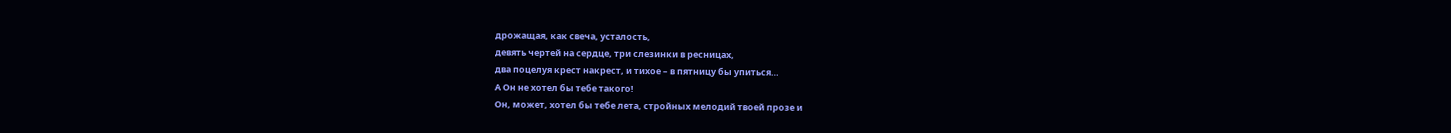дрожащая, как свеча, усталость,
девять чертей на сердце, три слезинки в ресницах,
два поцелуя крест накрест, и тихое – в пятницу бы упиться…
А Он не хотел бы тебе такого!
Он, может, хотел бы тебе лета, стройных мелодий твоей прозе и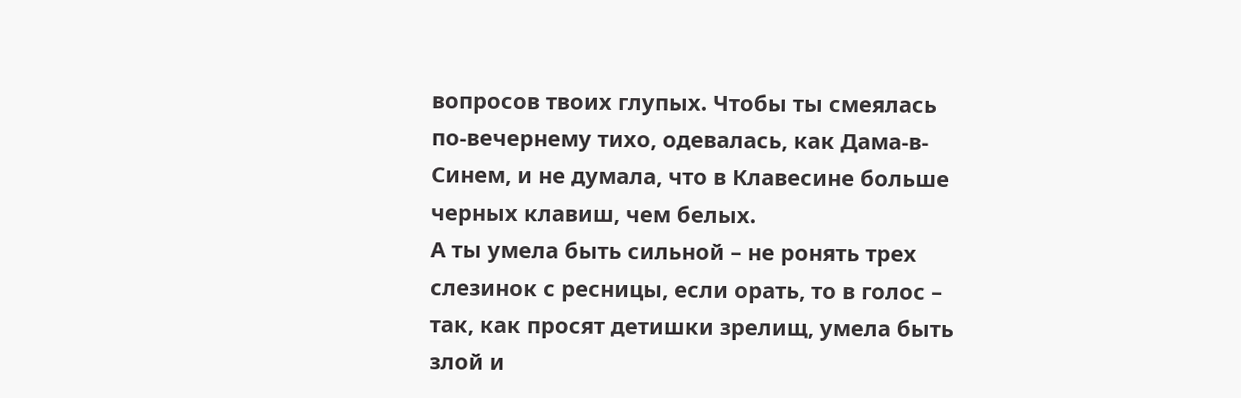вопросов твоих глупых. Чтобы ты смеялась по-вечернему тихо, одевалась, как Дама-в-Синем, и не думала, что в Клавесине больше черных клавиш, чем белых.
А ты умела быть сильной – не ронять трех слезинок с ресницы, если орать, то в голос – так, как просят детишки зрелищ, умела быть злой и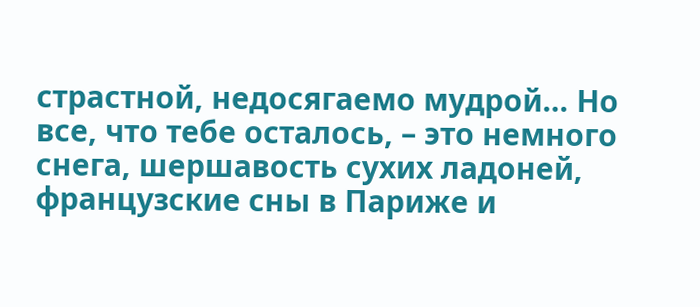страстной, недосягаемо мудрой… Но все, что тебе осталось, – это немного снега, шершавость сухих ладоней, французские сны в Париже и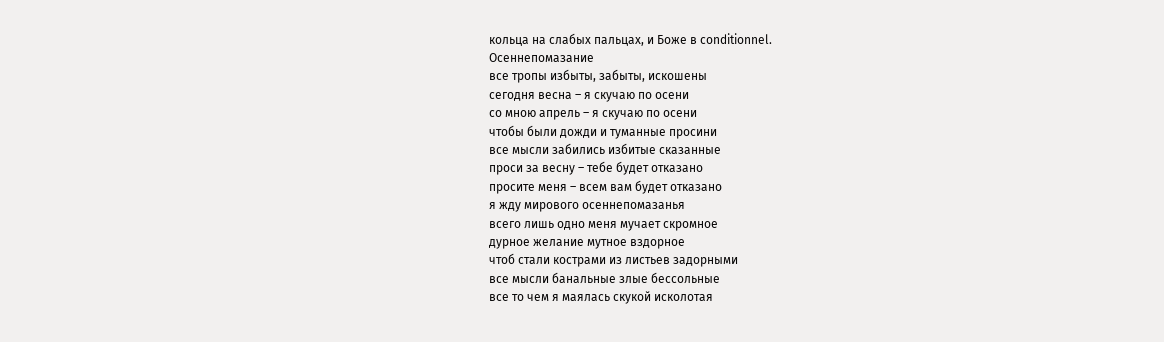кольца на слабых пальцах, и Боже в conditionnel.
Осеннепомазание
все тропы избыты, забыты, искошены
сегодня весна – я скучаю по осени
со мною апрель – я скучаю по осени
чтобы были дожди и туманные просини
все мысли забились избитые сказанные
проси за весну – тебе будет отказано
просите меня – всем вам будет отказано
я жду мирового осеннепомазанья
всего лишь одно меня мучает скромное
дурное желание мутное вздорное
чтоб стали кострами из листьев задорными
все мысли банальные злые бессольные
все то чем я маялась скукой исколотая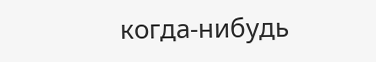когда-нибудь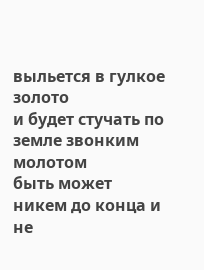выльется в гулкое золото
и будет стучать по земле звонким молотом
быть может никем до конца и не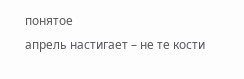понятое
апрель настигает – не те кости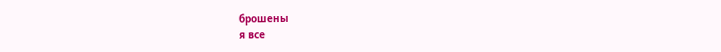брошены
я все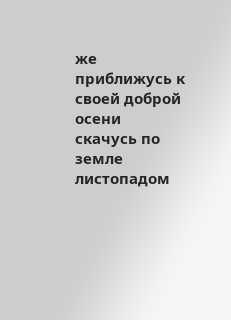же приближусь к своей доброй осени
скачусь по земле листопадом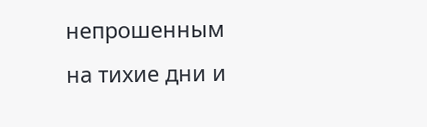непрошенным
на тихие дни и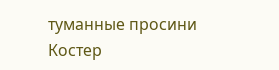туманные просини
Костер